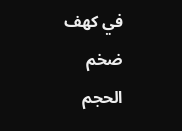في كهف ضخم الحجم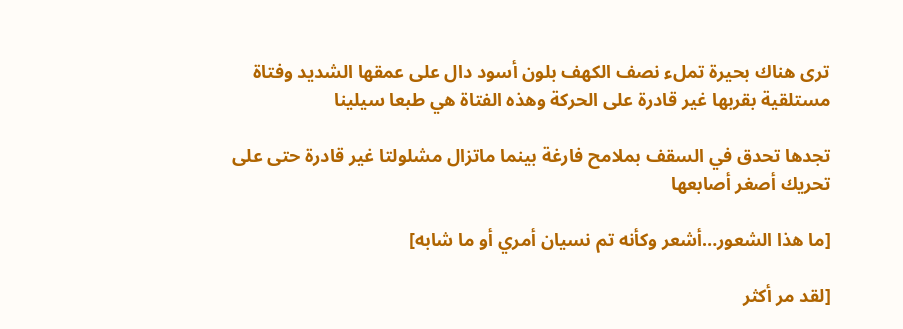ترى هناك بحيرة تملء نصف الكهف بلون أسود دال على عمقها الشديد وفتاة مستلقية بقربها غير قادرة على الحركة وهذه الفتاة هي طبعا سيلينا

تجدها تحدق في السقف بملامح فارغة بينما ماتزال مشلولتا غير قادرة حتى على تحريك أصغر أصابعها

[ما هذا الشعور…أشعر وكأنه تم نسيان أمري أو ما شابه]

[لقد مر أكثر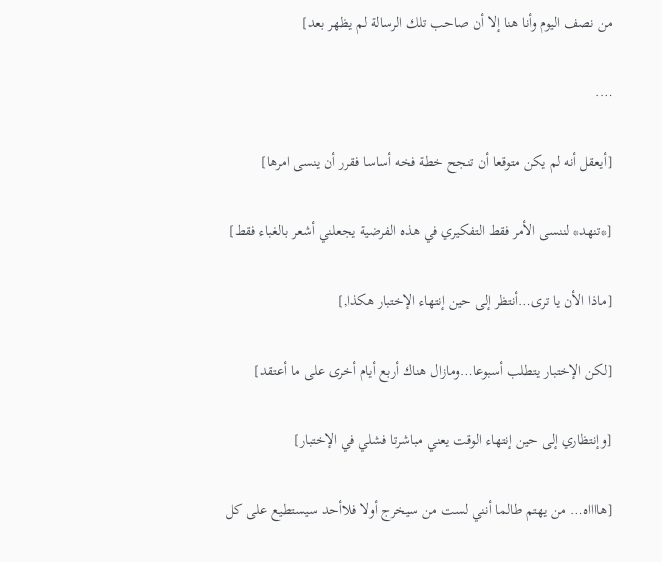من نصف اليوم وأنا هنا إلا أن صاحب تلك الرسالة لم يظهر بعد]

….

[أيعقل أنه لم يكن متوقعا أن تنجح خطة فخه أساسا فقرر أن ينسى امرها]

[*تنهد* لننسى الأمر فقط التفكيري في هذه الفرضية يجعلني أشعر بالغباء فقط]

[ماذا الأن يا ترى…أنتظر إلى حين إنتهاء الإختبار هكذا,]

[لكن الإختبار يتطلب أسبوعا…ومازال هناك أربع أيام أخرى على ما أعتقد]

[وإنتظاري إلى حين إنتهاء الوقت يعني مباشرتا فشلي في الإختبار]

[هااااه… من يهتم طالما أنني لست من سيخرج أولا فلاأحد سيستطيع على كل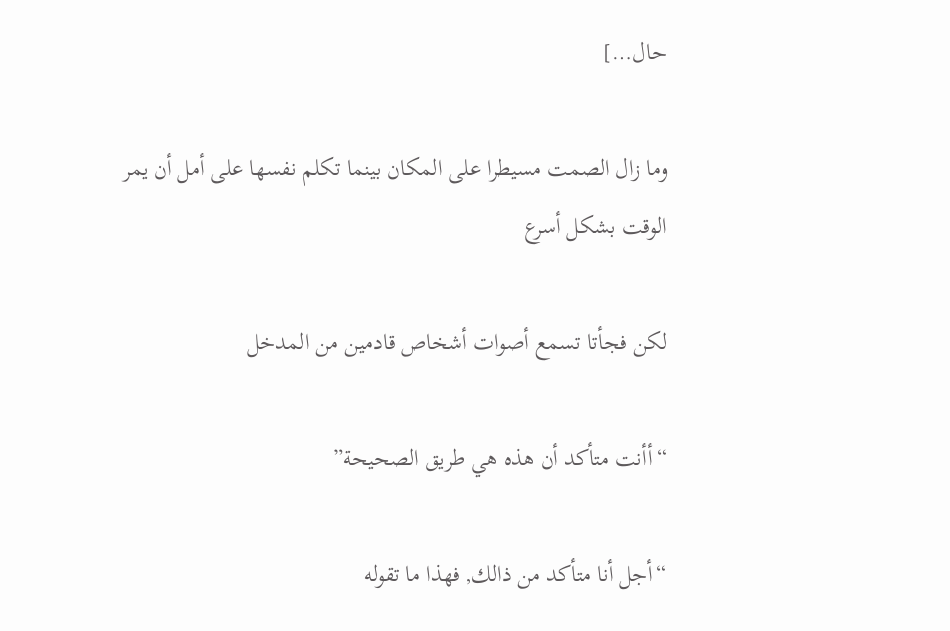حال…]

وما زال الصمت مسيطرا على المكان بينما تكلم نفسها على أمل أن يمر الوقت بشكل أسرع

لكن فجأتا تسمع أصوات أشخاص قادمين من المدخل

“أأنت متأكد أن هذه هي طريق الصحيحة”

“أجل أنا متأكد من ذالك, فهذا ما تقوله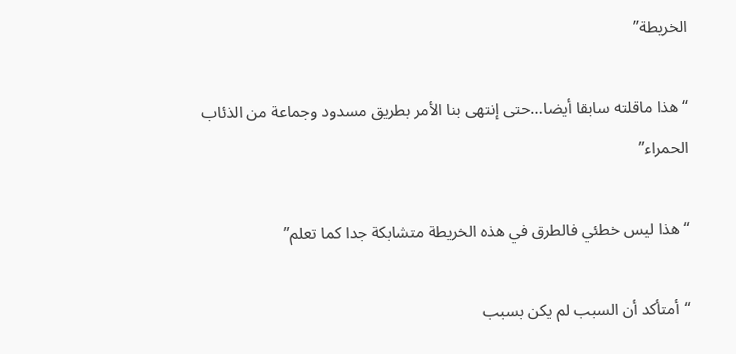الخريطة”

“هذا ماقلته سابقا أيضا…حتى إنتهى بنا الأمر بطريق مسدود وجماعة من الذئاب الحمراء”

“هذا ليس خطئي فالطرق في هذه الخريطة متشابكة جدا كما تعلم”

“أمتأكد أن السبب لم يكن بسبب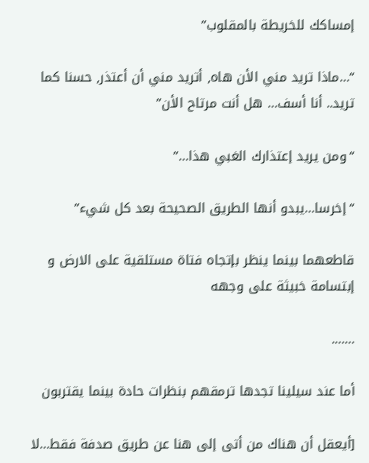إمساكك للخريطة بالمقلوب”

“…ماذا تريد مني الأن هاه, أتريد مني أن أعتذر, حسنا كما تريد.. أنا أسف… هل أنت مرتاح الأن”

“ومن يريد إعتذارك الغبي هذا…”

“إخرسا…يبدو أنها الطريق الصحيحة بعد كل شيء”

قاطعهما بينما ينظر بإتجاه فتاة مستلقية على الارض و إبتسامة خبيثة على وجهه

…….

أما عند سيلينا تجدها ترمقهم بنظرات حادة بينما يقتربون

[أيعقل أن هناك من أتى إلى هنا عن طريق صدفة فقط…لا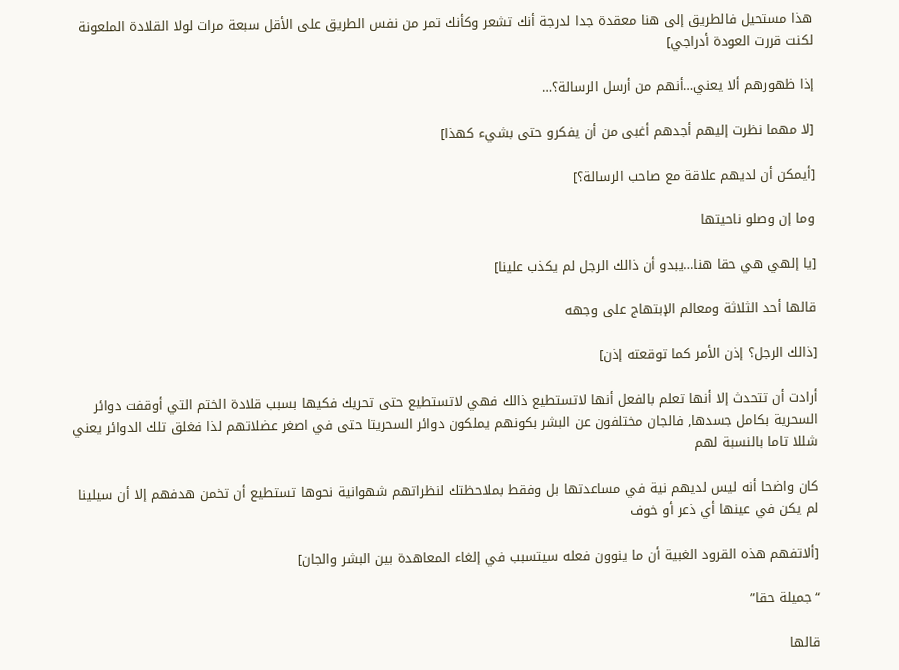هذا مستحيل فالطريق إلى هنا معقدة جدا لدرجة أنك تشعر وكأنك تمر من نفس الطريق على الأقل سبعة مرات لولا القلادة الملعونة لكنت قررت العودة أدراجي]

إذا ظهورهم ألا يعني…أنهم من أرسل الرسالة؟…

[لا مهما نظرت إليهم أجدهم أغبى من أن يفكرو حتى بشيء كهذا]

[أيمكن أن لديهم علاقة مع صاحب الرسالة؟]

وما إن وصلو ناحيتها

[يا إلهي هي حقا هنا…يبدو أن ذالك الرجل لم يكذب علينا]

قالها أحد الثلاثة ومعالم الإبتهاج على وجهه

[ذالك الرجل؟ إذن الأمر كما توقعته إذن]

أرادت أن تتحدث إلا أنها تعلم بالفعل أنها لاتستطيع ذالك فهي لاتستطيع حتى تحريك فكيها بسبب قلادة الختم التي أوقفت دوائر السحرية بكامل جسدها, فالجان مختلفون عن البشر بكونهم يملكون دوائر السحريتا حتى في اصغر عضلاتهم لذا فغلق تلك الدوائر يعني شللا تاما بالنسبة لهم

كان واضحا أنه ليس لديهم نية في مساعدتها بل وفقط بملاحظتك لنظراتهم شهوانية نحوها تستطيع أن تخمن هدفهم إلا أن سيلينا لم يكن في عينها أي ذعر أو خوف

[ألاتفهم هذه القرود الغبية أن ما ينوون فعله سيتسبب في إلغاء المعاهدة بين البشر والجان]

“جميلة حقا”

قالها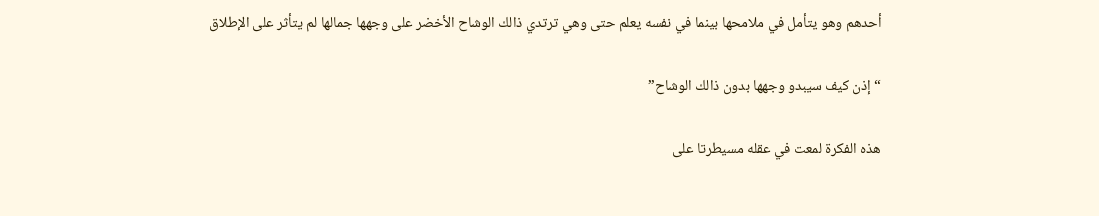أحدهم وهو يتأمل في ملامحها بينما في نفسه يعلم حتى وهي ترتدي ذالك الوشاح الأخضر على وجهها جمالها لم يتأثر على الإطلاق

“إذن كيف سيبدو وجهها بدون ذالك الوشاح”

هذه الفكرة لمعت في عقله مسيطرتا على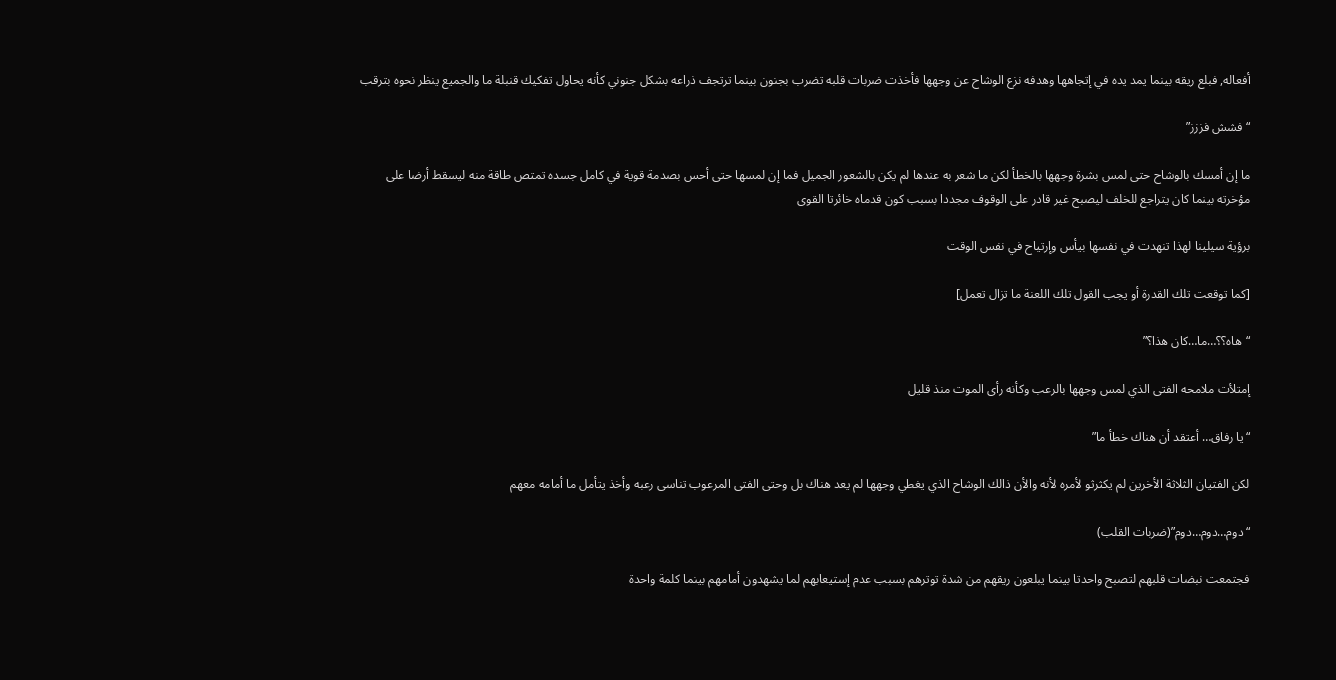أفعاله, فبلع ريقه بينما يمد يده في إتجاهها وهدفه نزع الوشاح عن وجهها فأخذت ضربات قلبه تضرب بجنون بينما ترتجف ذراعه بشكل جنوني كأنه يحاول تفكيك قنبلة ما والجميع ينظر نحوه بترقب

“فشش فززز”

ما إن أمسك بالوشاح حتى لمس بشرة وجهها بالخطأ لكن ما شعر به عندها لم يكن بالشعور الجميل فما إن لمسها حتى أحس بصدمة قوية في كامل جسده تمتص طاقة منه ليسقط أرضا على مؤخرته بينما كان يتراجع للخلف ليصبح غير قادر على الوقوف مجددا بسبب كون قدماه خائرتا القوى

برؤية سيلينا لهذا تنهدت في نفسها بيأس وإرتياح في نفس الوقت

[كما توقعت تلك القدرة أو يجب القول تلك اللعنة ما تزال تعمل]

“هاه؟؟…ما…كان هذا؟”

إمتلأت ملامحه الفتى الذي لمس وجهها بالرعب وكأنه رأى الموت منذ قليل

“يا رفاق… أعتقد أن هناك خطأ ما”

لكن الفتيان الثلاثة الأخرين لم يكثرثو لأمره لأنه والأن ذالك الوشاح الذي يغطي وجهها لم يعد هناك بل وحتى الفتى المرعوب تناسى رعبه وأخذ يتأمل ما أمامه معهم

“دوم…دوم…دوم”(ضربات القلب)

فجتمعت نبضات قلبهم لتصبح واحدتا بينما يبلعون ريقهم من شدة توترهم بسبب عدم إستيعابهم لما يشهدون أمامهم بينما كلمة واحدة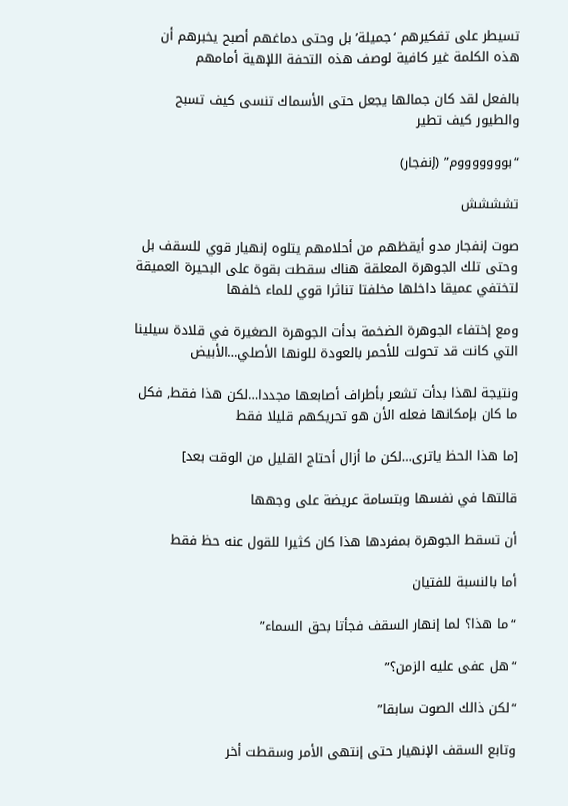تسيطر على تفكيرهم ‘جميلة’ بل وحتى دماغهم أصبح يخبرهم أن هذه الكلمة غير كافية لوصف هذه التحفة اللإهية أمامهم

بالفعل لقد كان جمالها يجعل حتى الأسماك تنسى كيف تسبح والطيور كيف تطير

“بوووووووم” (إنفجار)

تشششش

صوت إنفجار مدو أيقظهم من أحلامهم يتلوه إنهيار قوي للسقف بل وحتى تلك الجوهرة المعلقة هناك سقطت بقوة على البحيرة العميقة لتختفي عميقا داخلها مخلفتا تناثرا قوي للماء خلفها

ومع إختفاء الجوهرة الضخمة بدأت الجوهرة الصغيرة في قلادة سيلينا التي كانت قد تحولت للأحمر بالعودة للونها الأصلي…الأبيض

ونتيجة لهذا بدأت تشعر بأطراف أصابعها مجددا…لكن هذا فقط, فكل ما كان بإمكانها فعله الأن هو تحريكهم قليلا فقط

[ما هذا الحظ ياترى…لكن ما أزال أحتاج القليل من الوقت بعد]

قالتها في نفسها وبتسامة عريضة على وجهها

أن تسقط الجوهرة بمفردها هذا كان كثيرا للقول عنه حظ فقط

أما بالنسبة للفتيان

“ما هذا؟ لما إنهار السقف فجأتا بحق السماء”

“هل عفى عليه الزمن؟”

“لكن ذالك الصوت سابقا”

وتابع السقف الإنهيار حتى إنتهى الأمر وسقطت أخر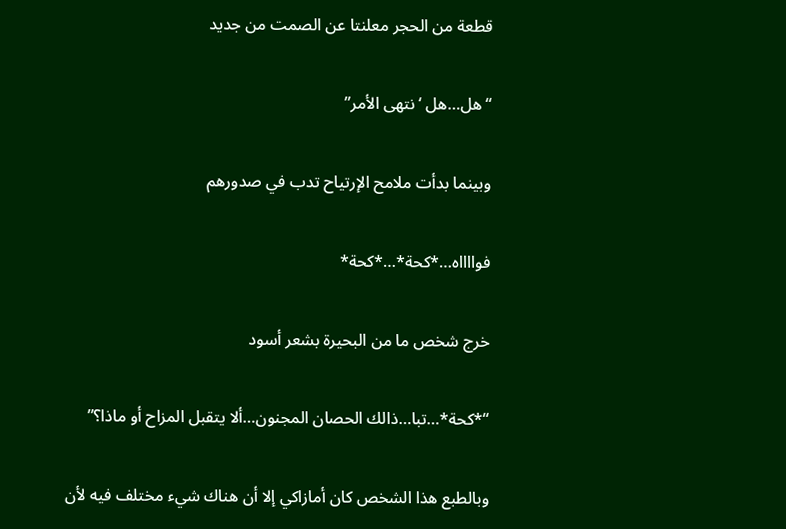قطعة من الحجر معلنتا عن الصمت من جديد

“هل…هل ‘نتهى الأمر”

وبينما بدأت ملامح الإرتياح تدب في صدورهم

فوااااه…*كحة*…*كحة*

خرج شخص ما من البحيرة بشعر أسود

“*كحة*…تبا…ذالك الحصان المجنون…ألا يتقبل المزاح أو ماذا؟”

وبالطبع هذا الشخص كان أمازاكي إلا أن هناك شيء مختلف فيه لأن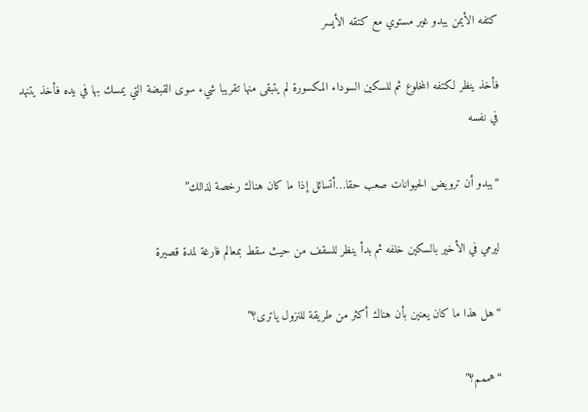كتفه الأيمن يبدو غير مستوي مع كتقه الأيسر

فأخذ ينظر لكتفه المخلوع ثم للسكين السوداء المكسورة لم يتبقى منها تقريبا شيء سوى القبضة التي يمسك بها في يده فأخذ يتنهد في نفسه

“يبدو أن ترويض الحيوانات صعب حقا…أتسائل إذا ما كان هناك رخصة لذالك”

ليرمي في الأخير بالسكين خلفه ثم بدأ ينظر للسقف من حيث سقط بمعالم فارغة لمدة قصيرة

“هل هذا ما كان يعنين بأن هناك أكثر من طريقة للنزول ياترى؟”

“هممم؟”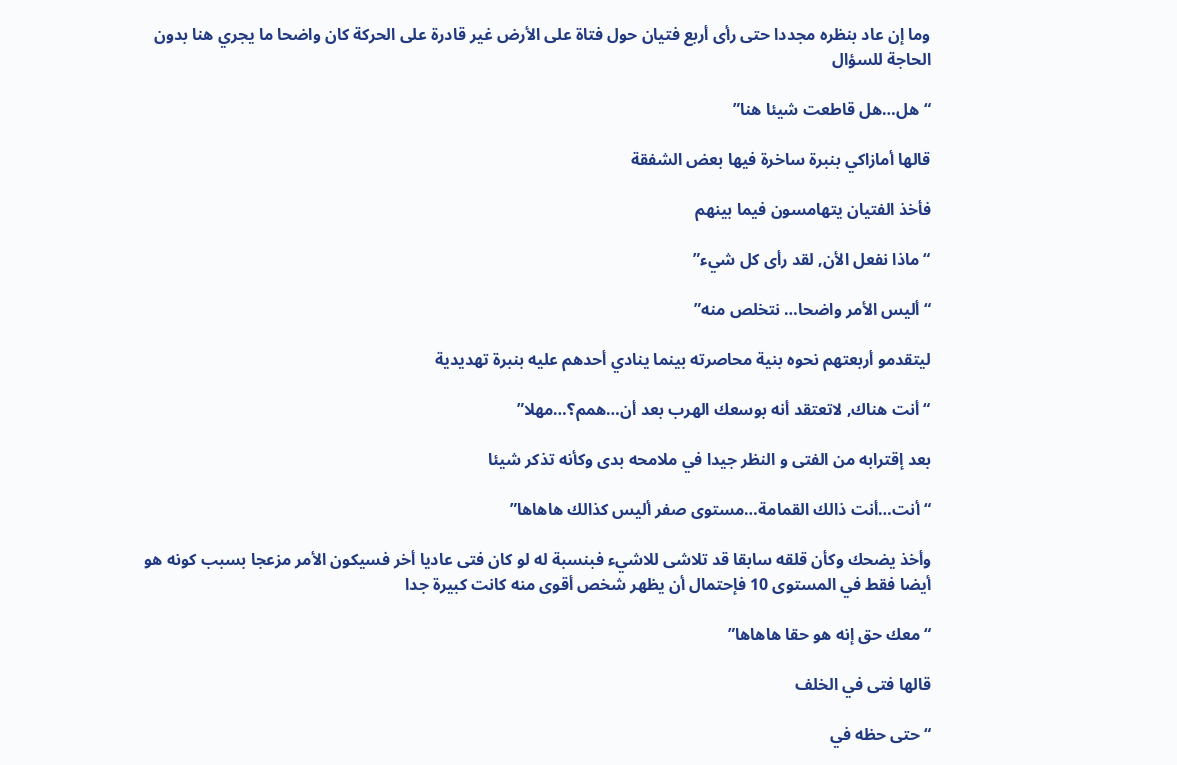وما إن عاد بنظره مجددا حتى رأى أربع فتيان حول فتاة على الأرض غير قادرة على الحركة كان واضحا ما يجري هنا بدون الحاجة للسؤال

“هل…هل قاطعت شيئا هنا”

قالها أمازاكي بنبرة ساخرة فيها بعض الشفقة

فأخذ الفتيان يتهامسون فيما بينهم

“ماذا نفعل الأن, لقد رأى كل شيء”

“أليس الأمر واضحا… نتخلص منه”

ليتقدمو أربعتهم نحوه بنية محاصرته بينما ينادي أحدهم عليه بنبرة تهديدية

“أنت هناك, لاتعتقد أنه بوسعك الهرب بعد أن…همم؟…مهلا”

بعد إقترابه من الفتى و النظر جيدا في ملامحه بدى وكأنه تذكر شيئا

“أنت…أنت ذالك القمامة…مستوى صفر أليس كذالك هاهاها”

وأخذ يضحك وكأن قلقه سابقا قد تلاشى للاشيء فبنسبة له لو كان فتى عاديا أخر فسيكون الأمر مزعجا بسبب كونه هو أيضا فقط في المستوى 10 فإحتمال أن يظهر شخص أقوى منه كانت كبيرة جدا

“معك حق إنه هو حقا هاهاها”

قالها فتى في الخلف

“حتى حظه في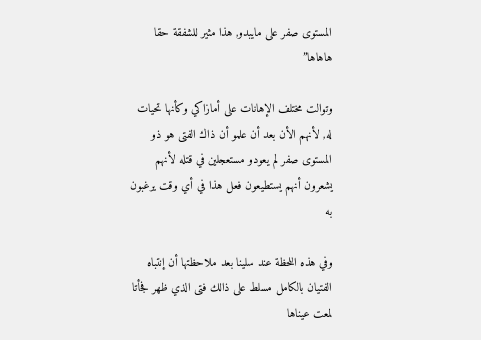المستوى صفر على مايبدو, هذا مثير للشفقة حقا هاهاها”

وتوالت مختلف الإهانات على أمازاكي وكأنها تحيات له, لأنهم الأن بعد أن علمو أن ذاك الفتى هو ذو المستوى صفر لم يعودو مستعجلين في قتله لأنهم يشعرون أنهم يستطيعون فعل هذا في أي وقت يرغبون به

وفي هذه اللحظة عند سلينا بعد ملاحظتها أن إنتباه الفتيان بالكامل مسلط على ذالك فتى الذي ظهر فجأتا لمعت عيناها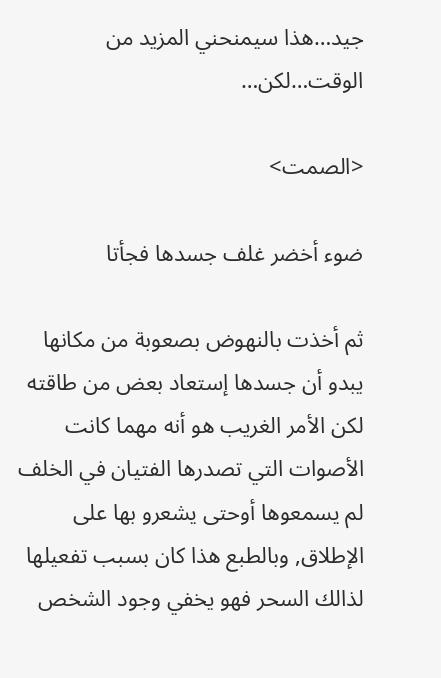جيد…هذا سيمنحني المزيد من الوقت…لكن…

<الصمت>

ضوء أخضر غلف جسدها فجأتا

ثم أخذت بالنهوض بصعوبة من مكانها يبدو أن جسدها إستعاد بعض من طاقته لكن الأمر الغريب هو أنه مهما كانت الأصوات التي تصدرها الفتيان في الخلف لم يسمعوها أوحتى يشعرو بها على الإطلاق, وبالطبع هذا كان بسبب تفعيلها لذالك السحر فهو يخفي وجود الشخص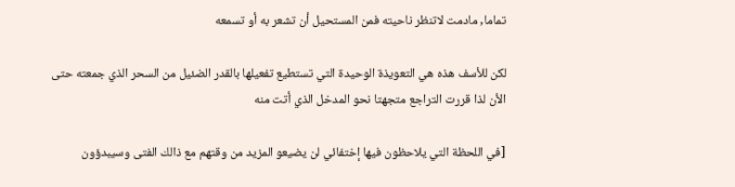تماما, مادمت لاتنظر ناحيته فمن المستحيل أن تشعر به أو تسمعه

لكن للأسف هذه هي التعويذة الوحيدة التي تستطيع تفعيلها بالقدر الضئيل من السحر الذي جمعته حتى الأن لذا قررت التراجع متجهتا نحو المدخل الذي أتت منه

[في اللحظة التي يلاحظون فيها إختفائي لن يضيعو المزيد من وقتهم مع ذالك الفتى وسيبدؤون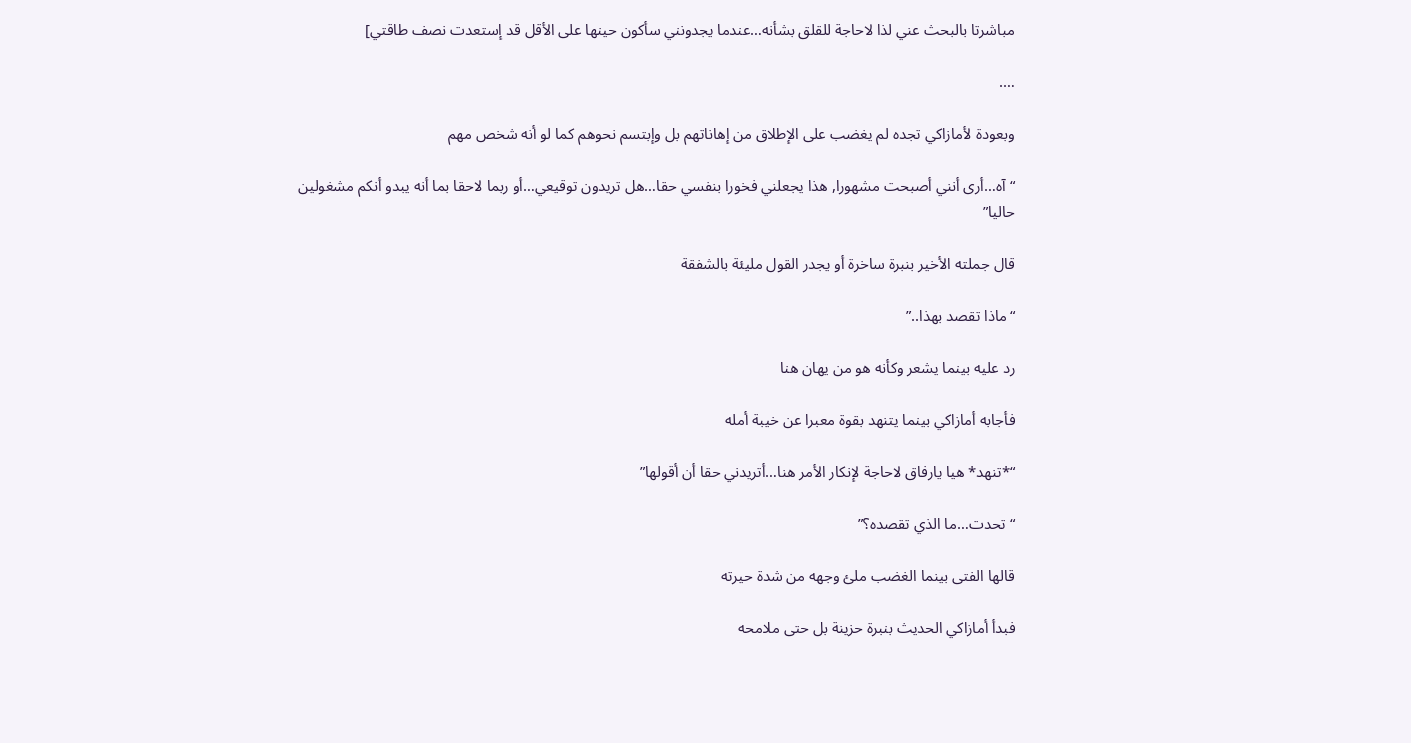مباشرتا بالبحث عني لذا لاحاجة للقلق بشأنه…عندما يجدونني سأكون حينها على الأقل قد إستعدت نصف طاقتي]

….

وبعودة لأمازاكي تجده لم يغضب على الإطلاق من إهاناتهم بل وإبتسم نحوهم كما لو أنه شخص مهم

“آه…أرى أنني أصبحت مشهورا, هذا يجعلني فخورا بنفسي حقا…هل تريدون توقيعي…أو ربما لاحقا بما أنه يبدو أنكم مشغولين حاليا”

قال جملته الأخير بنبرة ساخرة أو يجدر القول مليئة بالشفقة

“ماذا تقصد بهذا..”

رد عليه بينما يشعر وكأنه هو من يهان هنا

فأجابه أمازاكي بينما يتنهد بقوة معبرا عن خيبة أمله

“*تنهد* هيا يارفاق لاحاجة لإنكار الأمر هنا…أتريدني حقا أن أقولها”

“تحدت…ما الذي تقصده؟”

قالها الفتى بينما الغضب ملئ وجهه من شدة حيرته

فبدأ أمازاكي الحديث بنبرة حزينة بل حتى ملامحه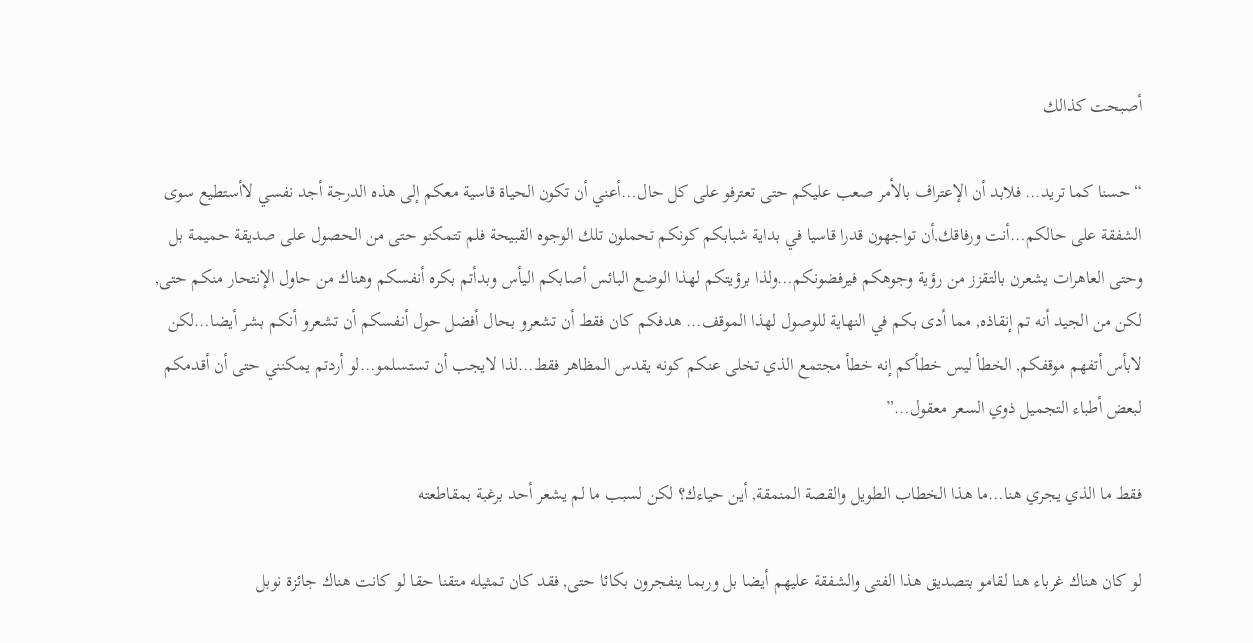أصبحت كذالك

“حسنا كما تريد… فلابد أن الإعتراف بالأمر صعب عليكم حتى تعترفو على كل حال…أعني أن تكون الحياة قاسية معكم إلى هذه الدرجة أجد نفسي لاأستطيع سوى الشفقة على حالكم…أنت ورفاقك,أن تواجهون قدرا قاسيا في بداية شبابكم كونكم تحملون تلك الوجوه القبيحة فلم تتمكنو حتى من الحصول على صديقة حميمة بل وحتى العاهرات يشعرن بالتقزز من رؤية وجوهكم فيرفضونكم…ولذا برؤيتكم لهذا الوضع البائس أصابكم اليأس وبدأتم بكره أنفسكم وهناك من حاول الإنتحار منكم حتى, لكن من الجيد أنه تم إنقاذه, مما أدى بكم في النهاية للوصول لهذا الموقف… هدفكم كان فقط أن تشعرو بحال أفضل حول أنفسكم أن تشعرو أنكم بشر أيضا…لكن لابأس أتفهم موقفكم, الخطأ ليس خطأكم إنه خطأ مجتمع الذي تخلى عنكم كونه يقدس المظاهر فقط…لذا لايجب أن تستسلمو…لو أردتم يمكنني حتى أن أقدمكم لبعض أطباء التجميل ذوي السعر معقول…”

فقط ما الذي يجري هنا…ما هذا الخطاب الطويل والقصة المنمقة, أين حياءك؟ لكن لسبب ما لم يشعر أحد برغبة بمقاطعته

لو كان هناك غرباء هنا لقامو بتصديق هذا الفتى والشفقة عليهم أيضا بل وربما ينفجرون بكائا حتى, فقد كان تمثيله متقنا حقا لو كانت هناك جائزة نوبل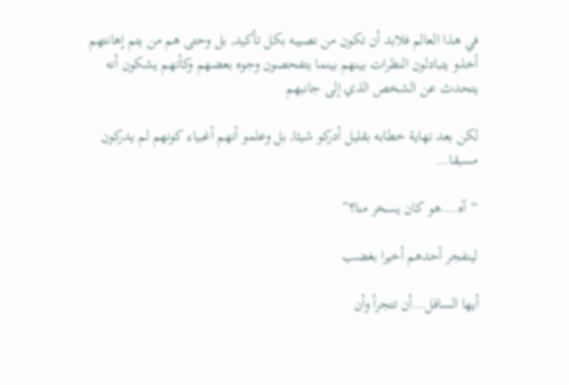في هذا العالم فلابد أن تكون من نصيبه بكل تأكيد, بل وحتى هم من يتم إهانتهم أخذو يتبادلون النظرات بينهم بينما يتفحصون وجوه بعضهم وكأنهم يشكون أنه يتحدث عن الشخص الذي إلى جانبهم

لكن بعد نهاية خطابه بقليل أدركو شيئا, بل وعلمو أنهم أغبياء كونهم لم يدركون مسبقا…

“آه….هو كان يسخر منا؟”

لينفجر أحدهم أخيرا بغضب

أيها السافل…أن تتجرأ وأن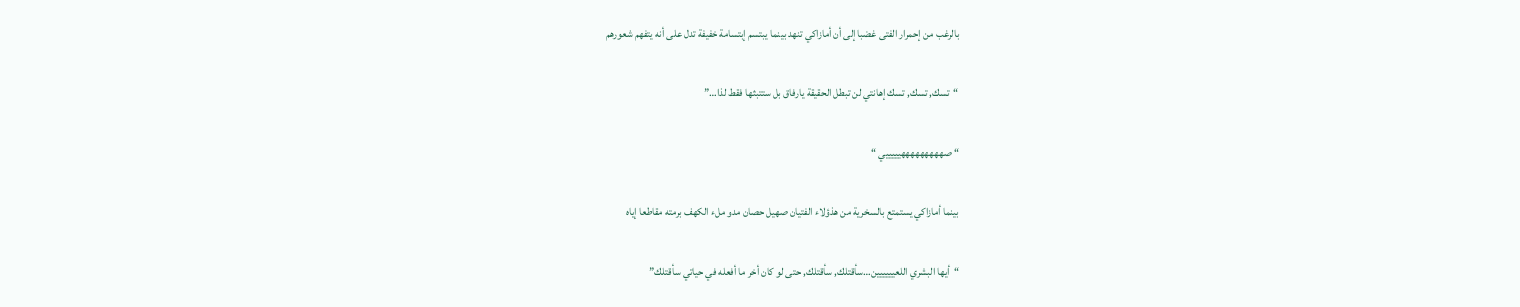بالرغب من إحمرار الفتى غضبا إلى أن أمازاكي تنهد بينما يبتسم إبتسامة خفيفة تدل على أنه يتفهم شعورهم

“تسك, تسك, تسك إهانتي لن تبطل الحقيقة يارفاق بل ستتبثها فقط لذا…”

“ صهههههههههيييييي “

بينما أمازاكي يستمتع بالسخرية من هذؤلاء الفتيان صهيل حصان مدو ملء الكهف برمته مقاطعا إياه

“أيها البشري اللعيييييين…سأقتلك, سأقتلك, حتى لو كان أخر ما أفعله في حياتي سأقتلك”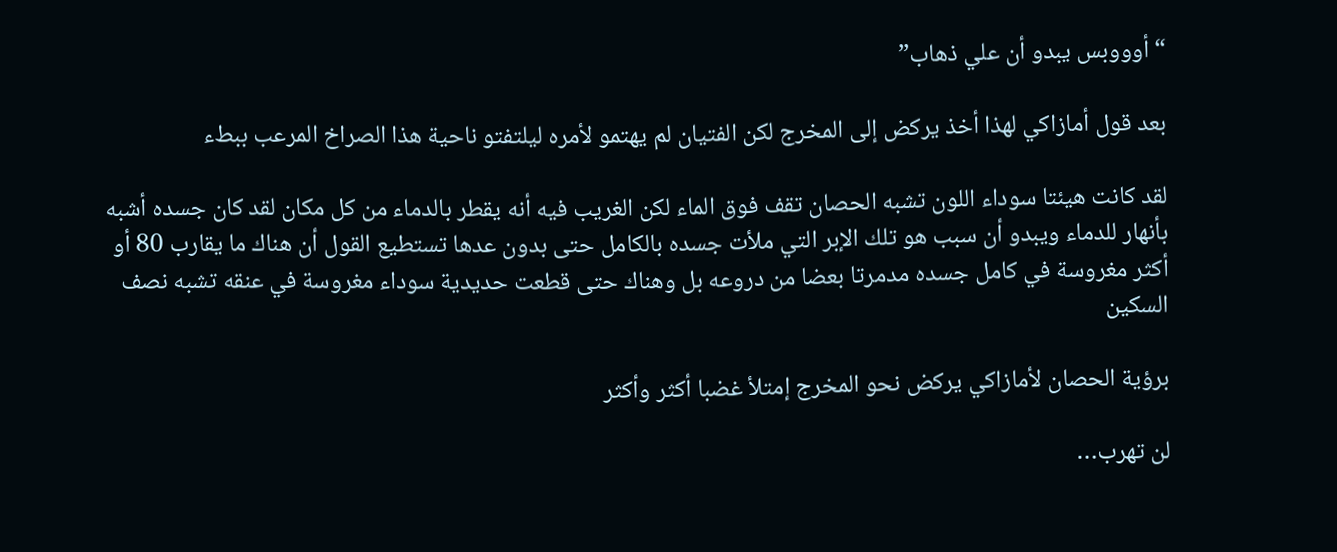“أوووبس يبدو أن علي ذهاب”

بعد قول أمازاكي لهذا أخذ يركض إلى المخرج لكن الفتيان لم يهتمو لأمره ليلتفتو ناحية هذا الصراخ المرعب ببطء

لقد كانت هيئتا سوداء اللون تشبه الحصان تقف فوق الماء لكن الغريب فيه أنه يقطر بالدماء من كل مكان لقد كان جسده أشبه بأنهار للدماء ويبدو أن سبب هو تلك الإبر التي ملأت جسده بالكامل حتى بدون عدها تستطيع القول أن هناك ما يقارب 80 أو أكثر مغروسة في كامل جسده مدمرتا بعضا من دروعه بل وهناك حتى قطعت حديدية سوداء مغروسة في عنقه تشبه نصف السكين

برؤية الحصان لأمازاكي يركض نحو المخرج إمتلأ غضبا أكثر وأكثر

لن تهرب…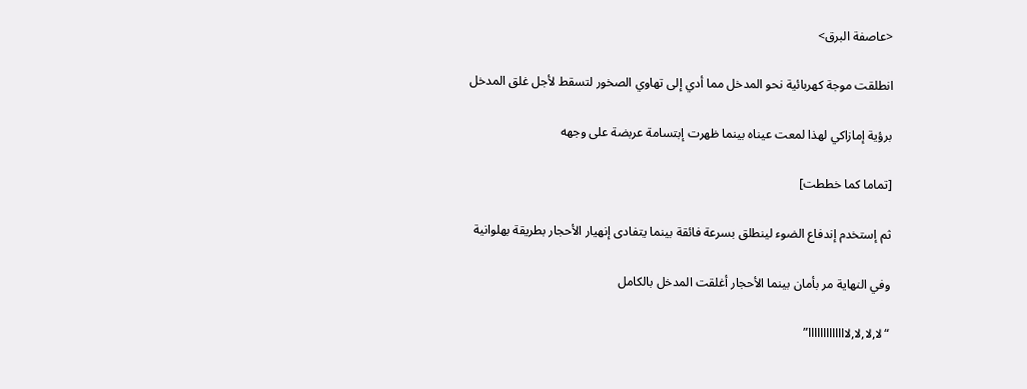<عاصفة البرق>

انطلقت موجة كهربائية نحو المدخل مما أدي إلى تهاوي الصخور لتسقط لأجل غلق المدخل

برؤية إمازاكي لهذا لمعت عيناه بينما ظهرت إبتسامة عربضة على وجهه

[تماما كما خططت]

ثم إستخدم إندفاع الضوء لينطلق بسرعة فائقة بينما يتفادى إنهيار الأحجار بطريقة بهلوانية

وفي النهاية مر بأمان بينما الأحجار أغلقت المدخل بالكامل

“لا,لا,لا,لااااااااااااا”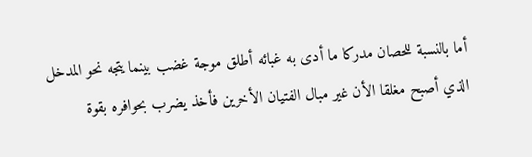أما بالنسبة للحصان مدركا ما أدى به غبائه أطلق موجة غضب بينما يتجه نحو المدخل الذي أصبح مغلقا الأن غير مبال الفتيان الأخرين فأخذ يضرب بحوافره بقوة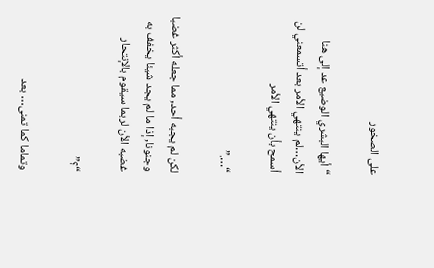على الصخور

“أيها البشري الوضيع عد إلى هنا الأن…لم ينتهي الأمر بعد أتسمعني لن أسمح بأن ينتهي الأمر

“….”

لكن لم يجبه أحد, مما جعله أكثر غضبا وجنونا, إذا ما لم يجد شيئا يخفف به غضبه الأن لربما سيقوم بالإنتحار

“؟”

وتماما كما تمنى… بعد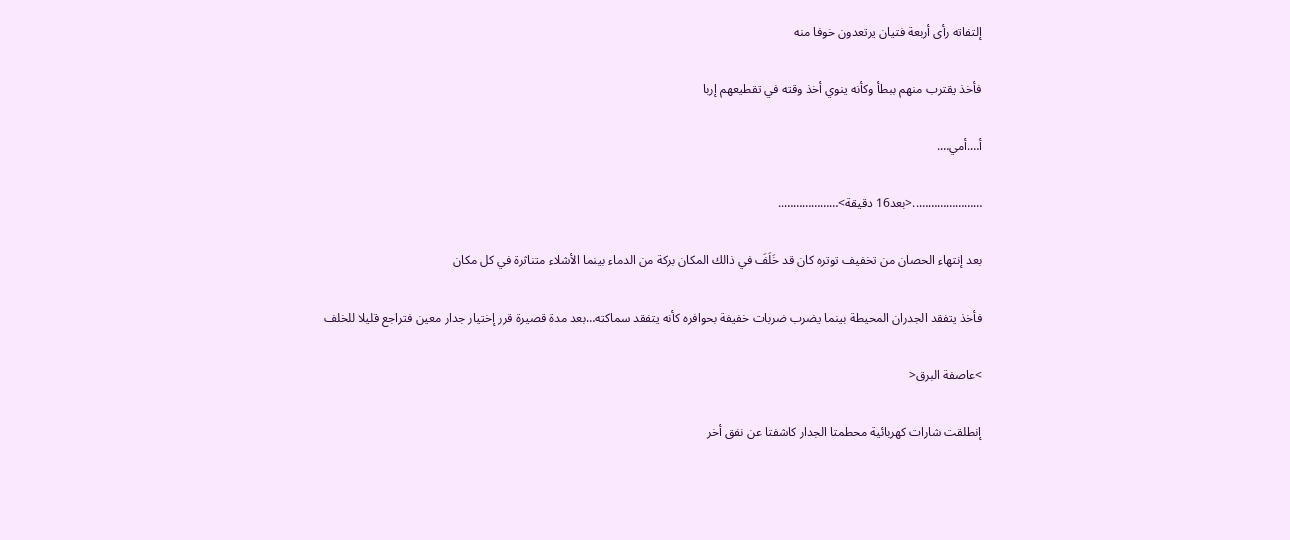إلتفاته رأى أربعة فتيان يرتعدون خوفا منه

فأخذ يقترب منهم ببطأ وكأنه ينوي أخذ وقته في تقطيعهم إربا

أ….أمي….

…………………..<بعد16 دقيقة>………………..

بعد إنتهاء الحصان من تخفيف توتره كان قد خَلَفَ في ذالك المكان بركة من الدماء بينما الأشلاء متناثرة في كل مكان

فأخذ يتفقد الجدران المحيطة بينما يضرب ضربات خفيفة بحوافره كأنه يتفقد سماكته…بعد مدة قصيرة قرر إختيار جدار معين فتراجع قليلا للخلف

>عاصفة البرق<

إنطلقت شارات كهربائية محطمتا الجدار كاشفتا عن نفق أخر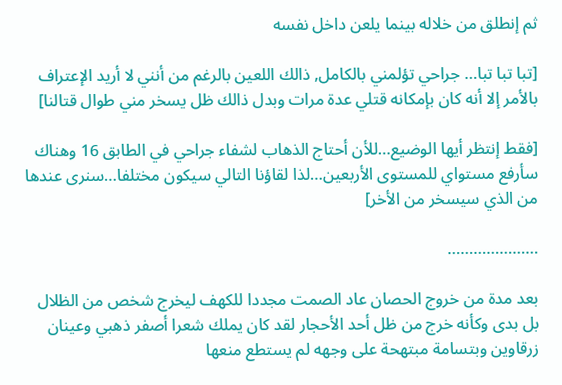ثم إنطلق من خلاله بينما يلعن داخل نفسه

[تبا تبا تبا… جراحي تؤلمني بالكامل, ذالك اللعين بالرغم من أنني لا أريد الإعتراف بالأمر إلا أنه كان بإمكانه قتلي عدة مرات وبدل ذالك ظل يسخر مني طوال قتالنا]

[فقط إنتظر أيها الوضيع…للأن أحتاج الذهاب لشفاء جراحي في الطابق 16 وهناك سأرفع مستواي للمستوى الأربعين…لذا لقاؤنا التالي سيكون مختلفا…سنرى عندها من الذي سيسخر من الأخر]

…………………

بعد مدة من خروج الحصان عاد الصمت مجددا للكهف ليخرج شخص من الظلال بل بدى وكأنه خرج من ظل أحد الأحجار لقد كان يملك شعرا أصفر ذهبي وعينان زرقاوين وبتسامة مبتهحة على وجهه لم يستطع منعها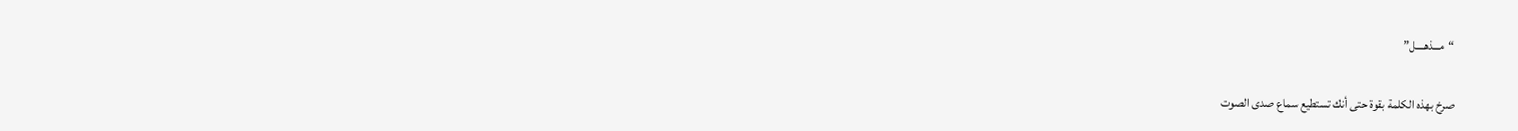“مـــذهــــل”

صرخ بهذه الكلمة بقوة حتى أنك تستطيع سماع صدى الصوت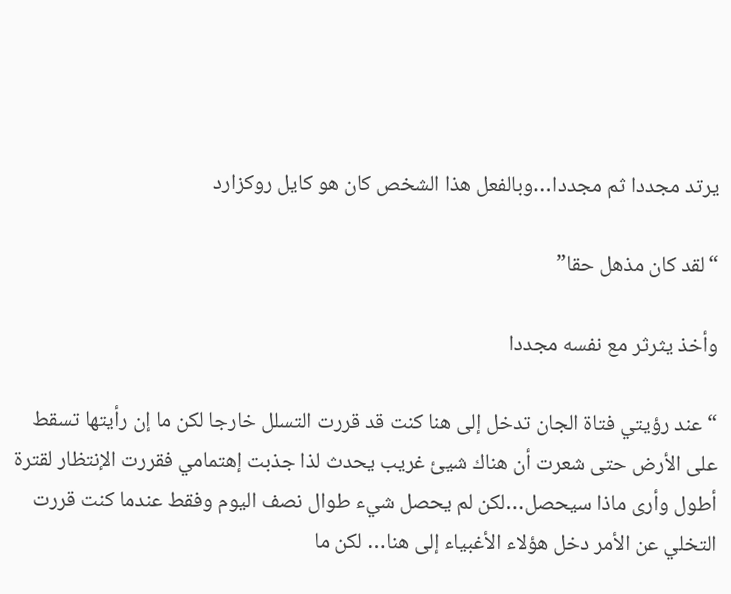يرتد مجددا ثم مجددا…وبالفعل هذا الشخص كان هو كايل روكزارد

“لقد كان مذهل حقا”

وأخذ يثرثر مع نفسه مجددا

“عند رؤيتي فتاة الجان تدخل إلى هنا كنت قد قررت التسلل خارجا لكن ما إن رأيتها تسقط على الأرض حتى شعرت أن هناك شيئ غريب يحدث لذا جذبت إهتمامي فقررت الإنتظار لقترة أطول وأرى ماذا سيحصل…لكن لم يحصل شيء طوال نصف اليوم وفقط عندما كنت قررت التخلي عن الأمر دخل هؤلاء الأغبياء إلى هنا… لكن ما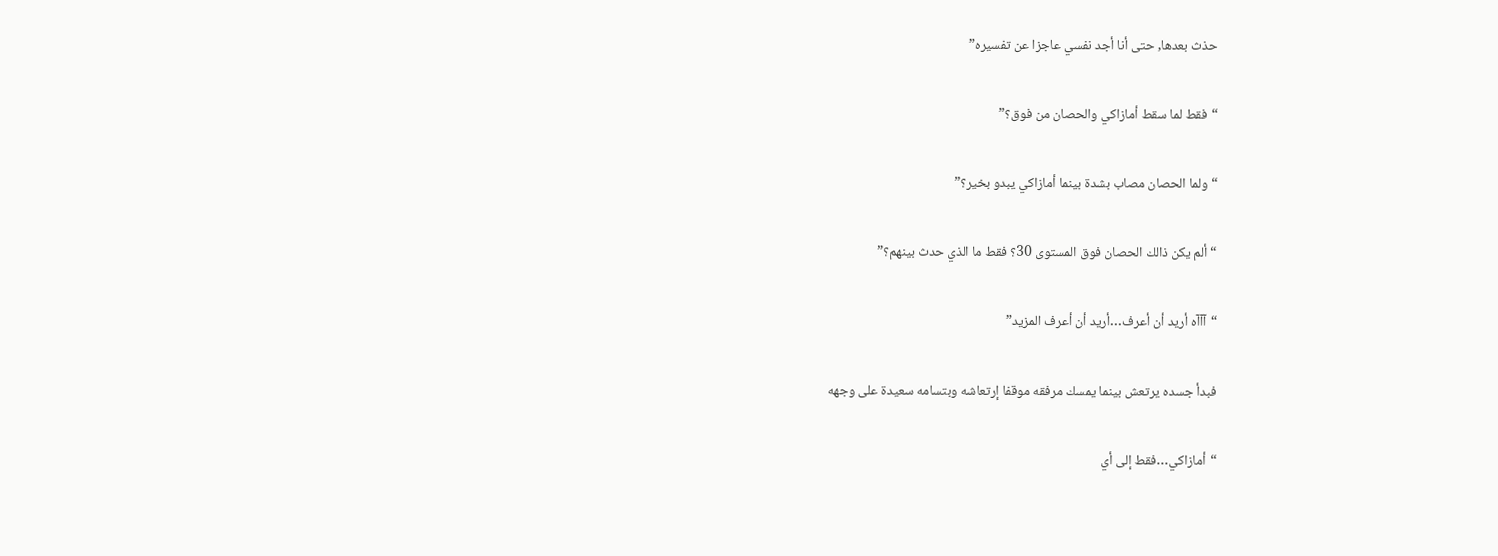حذث بعدها, حتى أنا أجد نفسي عاجزا عن تفسيره”

“فقط لما سقط أمازاكي والحصان من فوق؟”

“ولما الحصان مصاب بشدة بينما أمازاكي يبدو بخير؟”

“ألم يكن ذالك الحصان فوق المستوى 30؟ فقط ما الذي حدث بينهم؟”

“آآآه أريد أن أعرف…أريد أن أعرف المزيد”

فبدأ جسده يرتعش بينما يمسك مرفقه موقفا إرتعاشه وبتسامه سعيدة على وجهه

“أمازاكي…فقط إلى أي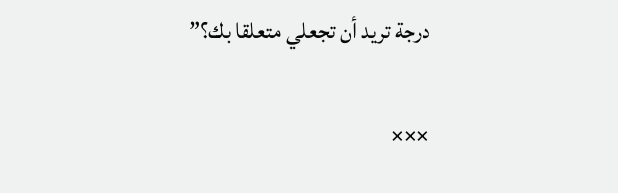درجة تريد أن تجعلي متعلقا بك؟”

×××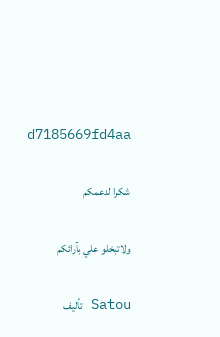d7185669fd4aa

شكرا لدعمكم

ولاتبخلو علي بآرائكم

Satou تأليف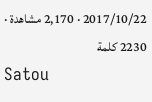2017/10/22 · 2,170 مشاهدة · 2230 كلمة
Satou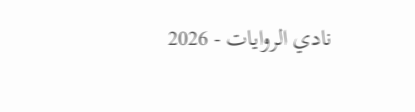نادي الروايات - 2026